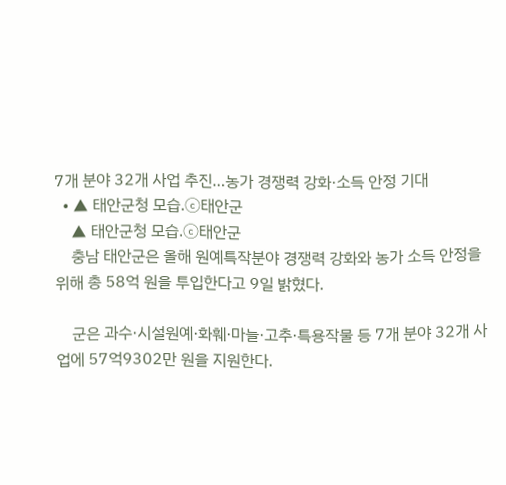7개 분야 32개 사업 추진…농가 경쟁력 강화·소득 안정 기대
  • ▲ 태안군청 모습.ⓒ태안군
    ▲ 태안군청 모습.ⓒ태안군
    충남 태안군은 올해 원예특작분야 경쟁력 강화와 농가 소득 안정을 위해 총 58억 원을 투입한다고 9일 밝혔다.

    군은 과수·시설원예·화훼·마늘·고추·특용작물 등 7개 분야 32개 사업에 57억9302만 원을 지원한다.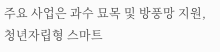주요 사업은 과수 묘목 및 방풍망 지원, 청년자립형 스마트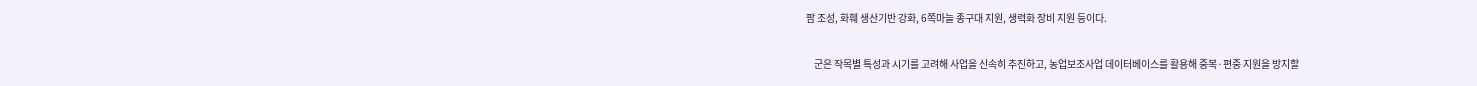팜 조성, 화훼 생산기반 강화, 6쪽마늘 종구대 지원, 생력화 장비 지원 등이다.

    군은 작목별 특성과 시기를 고려해 사업을 신속히 추진하고, 농업보조사업 데이터베이스를 활용해 중복·편중 지원을 방지할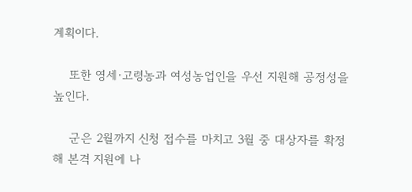계획이다.

    또한 영세·고령농과 여성농업인을 우선 지원해 공정성을 높인다.

    군은 2월까지 신청 접수를 마치고 3월 중 대상자를 확정해 본격 지원에 나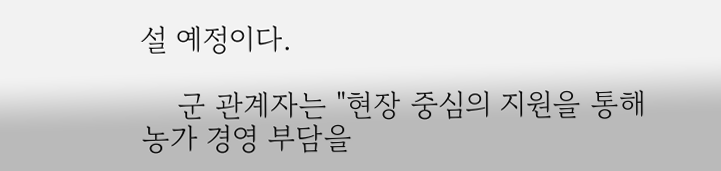설 예정이다.

    군 관계자는 "현장 중심의 지원을 통해 농가 경영 부담을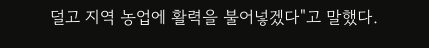덜고 지역 농업에 활력을 불어넣겠다"고 말했다.